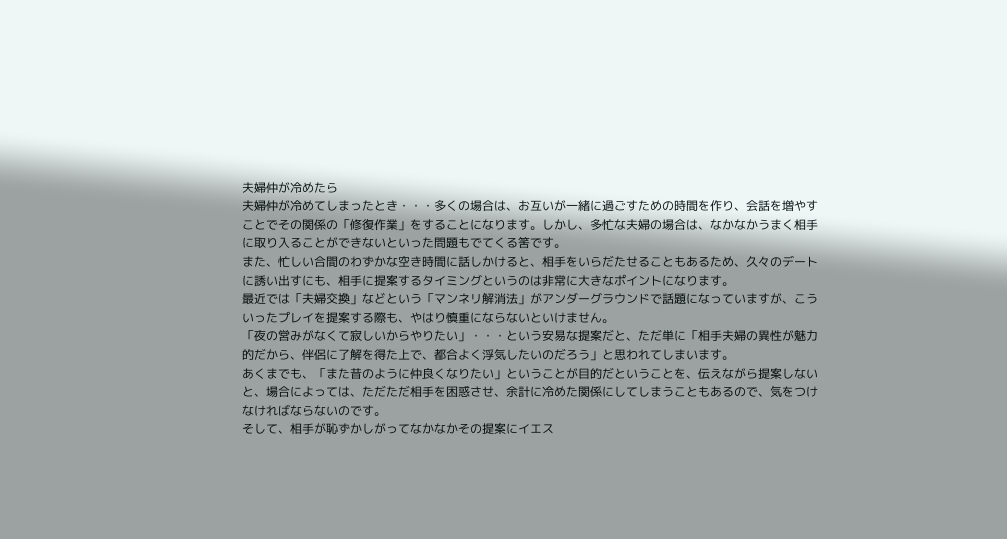夫婦仲が冷めたら
夫婦仲が冷めてしまったとき・・・多くの場合は、お互いが一緒に過ごすための時間を作り、会話を増やすことでその関係の「修復作業」をすることになります。しかし、多忙な夫婦の場合は、なかなかうまく相手に取り入ることができないといった問題もでてくる筈です。
また、忙しい合間のわずかな空き時間に話しかけると、相手をいらだたせることもあるため、久々のデートに誘い出すにも、相手に提案するタイミングというのは非常に大きなポイントになります。
最近では「夫婦交換」などという「マンネリ解消法」がアンダーグラウンドで話題になっていますが、こういったプレイを提案する際も、やはり慎重にならないといけません。
「夜の営みがなくて寂しいからやりたい」・・・という安易な提案だと、ただ単に「相手夫婦の異性が魅力的だから、伴侶に了解を得た上で、都合よく浮気したいのだろう」と思われてしまいます。
あくまでも、「また昔のように仲良くなりたい」ということが目的だということを、伝えながら提案しないと、場合によっては、ただただ相手を困惑させ、余計に冷めた関係にしてしまうこともあるので、気をつけなければならないのです。
そして、相手が恥ずかしがってなかなかその提案にイエス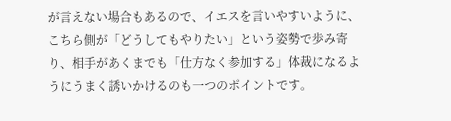が言えない場合もあるので、イエスを言いやすいように、こちら側が「どうしてもやりたい」という姿勢で歩み寄り、相手があくまでも「仕方なく参加する」体裁になるようにうまく誘いかけるのも一つのポイントです。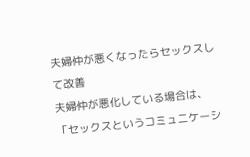夫婦仲が悪くなったらセックスして改善
夫婦仲が悪化している場合は、「セックスというコミュニケーシ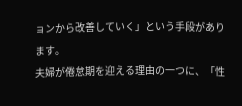ョンから改善していく」という手段があります。
夫婦が倦怠期を迎える理由の一つに、「性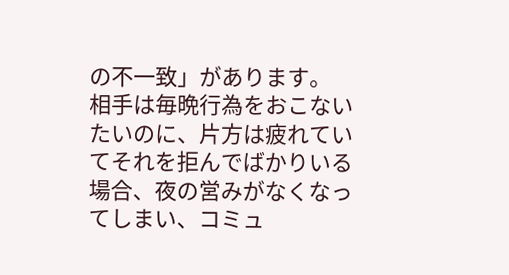の不一致」があります。
相手は毎晩行為をおこないたいのに、片方は疲れていてそれを拒んでばかりいる場合、夜の営みがなくなってしまい、コミュ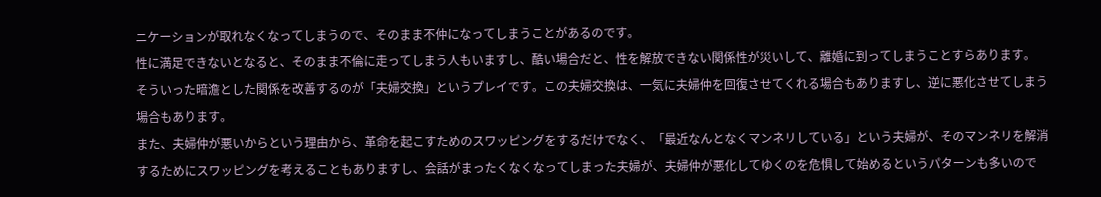ニケーションが取れなくなってしまうので、そのまま不仲になってしまうことがあるのです。
性に満足できないとなると、そのまま不倫に走ってしまう人もいますし、酷い場合だと、性を解放できない関係性が災いして、離婚に到ってしまうことすらあります。
そういった暗澹とした関係を改善するのが「夫婦交換」というプレイです。この夫婦交換は、一気に夫婦仲を回復させてくれる場合もありますし、逆に悪化させてしまう場合もあります。
また、夫婦仲が悪いからという理由から、革命を起こすためのスワッピングをするだけでなく、「最近なんとなくマンネリしている」という夫婦が、そのマンネリを解消するためにスワッピングを考えることもありますし、会話がまったくなくなってしまった夫婦が、夫婦仲が悪化してゆくのを危惧して始めるというパターンも多いので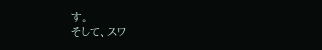す。
そして、スワ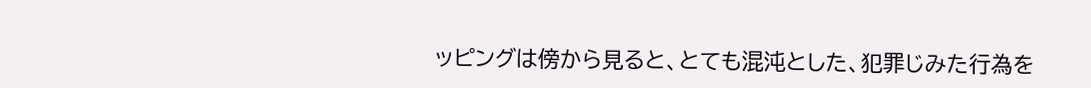ッピングは傍から見ると、とても混沌とした、犯罪じみた行為を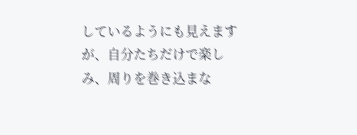しているようにも見えますが、自分たちだけで楽しみ、周りを巻き込まな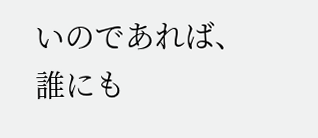いのであれば、誰にも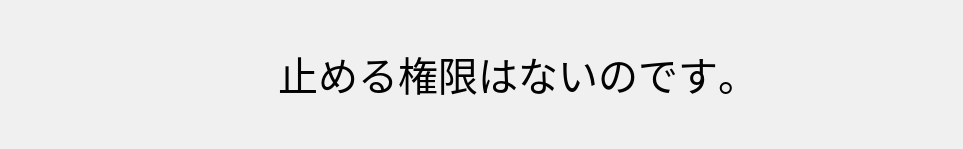止める権限はないのです。